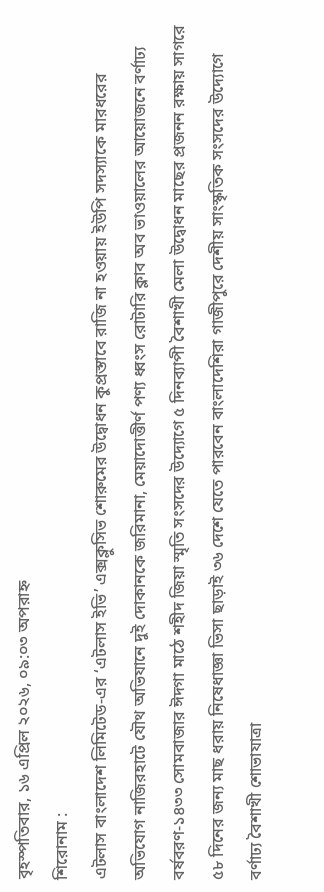বৃহস্পতিবার, ১৬ এপ্রিল ২০২৬, ০৯:০৩ অপরাহ্ন
শিরোনাম :
এটলাস বাংলাদেশ লিমিটেড-এর ‘এটলাস ইভি’ এক্সক্লুসিভ শোরুমের উদ্বোধন কুপ্রস্তাবে রাজি না হওয়ায় ইউপি সদস্যাকে মারধরের অভিযোগ নাজিরহাটে যৌথ অভিযানে দুই দোকানকে জরিমানা, মেয়াদোত্তীর্ণ পণ্য ধ্বংস রোটারি ক্লাব অব ভাওয়ালের আয়োজনে বর্ণাঢ্য বর্ষবরণ-১৪৩৩ সোমবাজার ঈদগা মাঠে শহীদ জিয়া স্মৃতি সংসদের উদ্যোগে ৫ দিনব্যাপী বৈশাখী মেলা উদ্বোধন মাছের প্রজনন রক্ষায় সাগরে ৫৮ দিনের জন্য মাছ ধরায় নিষেধাজ্ঞা ভিসা ছাড়াই ৩৬ দেশে যেতে পারবেন বাংলাদেশিরা গাজীপুরে দেশীয় সাংস্কৃতিক সংসদের উদ্যোগে বর্ণাঢ্য বৈশাখী শোভাযাত্রা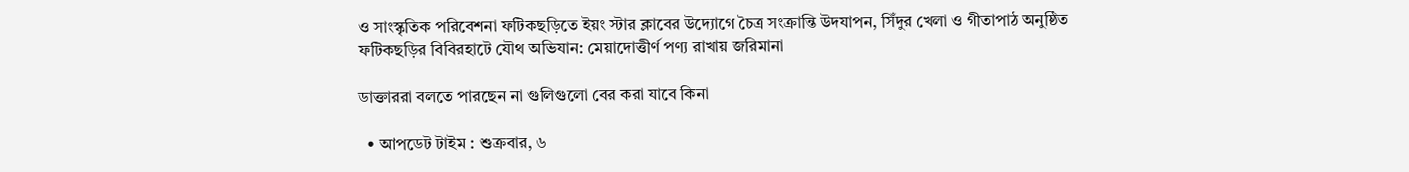ও সাংস্কৃতিক পরিবেশনা ফটিকছড়িতে ইয়ং স্টার ক্লাবের উদ্যোগে চৈত্র সংক্রান্তি উদযাপন, সিঁদুর খেলা ও গীতাপাঠ অনুষ্ঠিত ফটিকছড়ির বিবিরহাটে যৌথ অভিযান: মেয়াদোত্তীর্ণ পণ্য রাখায় জরিমানা

ডাক্তাররা বলতে পারছেন না গুলিগুলো বের করা যাবে কিনা

  • আপডেট টাইম : শুক্রবার, ৬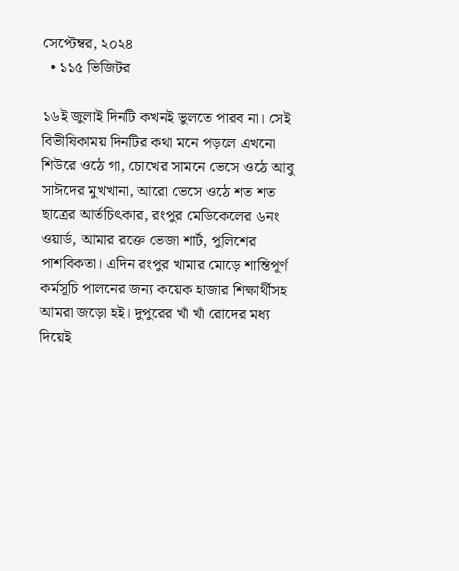সেপ্টেম্বর, ২০২৪
  • ১১৫ ভিজিটর

১৬ই জুলাই দিনটি কখনই ভুলতে পারব না। সেই বিভীষিকাময় দিনটির কথা মনে পড়লে এখনো শিউরে ওঠে গা, চোখের সামনে ভেসে ওঠে আবু সাঈদের মুখখানা, আরো ভেসে ওঠে শত শত ছাত্রের আর্তচিৎকার, রংপুর মেডিকেলের ৬নং ওয়ার্ড, আমার রক্তে ভেজা শার্ট, পুলিশের পাশবিকতা। এদিন রংপুর খামার মোড়ে শান্তিপূর্ণ কর্মসূচি পালনের জন্য কয়েক হাজার শিক্ষার্থীসহ আমরা জড়ো হই। দুপুরের খাঁ খাঁ রোদের মধ্য দিয়েই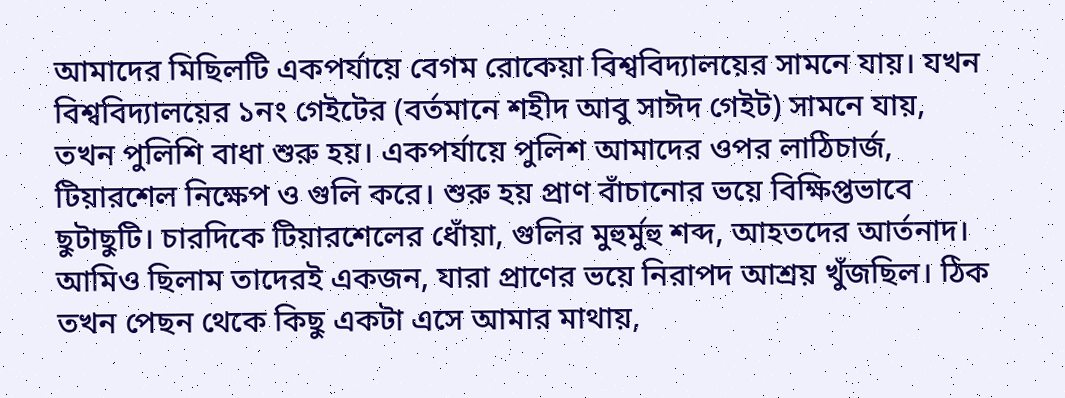আমাদের মিছিলটি একপর্যায়ে বেগম রোকেয়া বিশ্ববিদ্যালয়ের সামনে যায়। যখন বিশ্ববিদ্যালয়ের ১নং গেইটের (বর্তমানে শহীদ আবু সাঈদ গেইট) সামনে যায়, তখন পুলিশি বাধা শুরু হয়। একপর্যায়ে পুলিশ আমাদের ওপর লাঠিচার্জ, টিয়ারশেল নিক্ষেপ ও গুলি করে। শুরু হয় প্রাণ বাঁচানোর ভয়ে বিক্ষিপ্তভাবে ছুটাছুটি। চারদিকে টিয়ারশেলের ধোঁয়া, গুলির মুহুর্মুহু শব্দ, আহতদের আর্তনাদ। আমিও ছিলাম তাদেরই একজন, যারা প্রাণের ভয়ে নিরাপদ আশ্রয় খুঁজছিল। ঠিক তখন পেছন থেকে কিছু একটা এসে আমার মাথায়,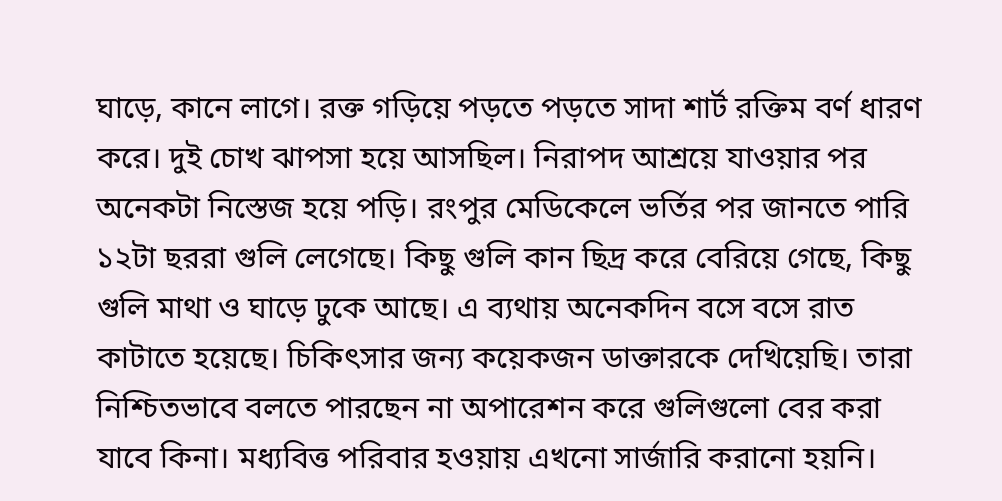ঘাড়ে, কানে লাগে। রক্ত গড়িয়ে পড়তে পড়তে সাদা শার্ট রক্তিম বর্ণ ধারণ করে। দুই চোখ ঝাপসা হয়ে আসছিল। নিরাপদ আশ্রয়ে যাওয়ার পর অনেকটা নিস্তেজ হয়ে পড়ি। রংপুর মেডিকেলে ভর্তির পর জানতে পারি ১২টা ছররা গুলি লেগেছে। কিছু গুলি কান ছিদ্র করে বেরিয়ে গেছে, কিছু গুলি মাথা ও ঘাড়ে ঢুকে আছে। এ ব্যথায় অনেকদিন বসে বসে রাত কাটাতে হয়েছে। চিকিৎসার জন্য কয়েকজন ডাক্তারকে দেখিয়েছি। তারা নিশ্চিতভাবে বলতে পারছেন না অপারেশন করে গুলিগুলো বের করা যাবে কিনা। মধ্যবিত্ত পরিবার হওয়ায় এখনো সার্জারি করানো হয়নি।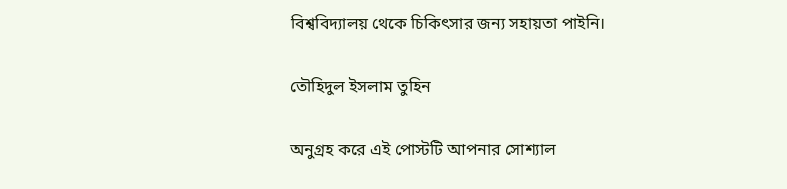বিশ্ববিদ্যালয় থেকে চিকিৎসার জন্য সহায়তা পাইনি।

তৌহিদুল ইসলাম তুহিন

অনুগ্রহ করে এই পোস্টটি আপনার সোশ্যাল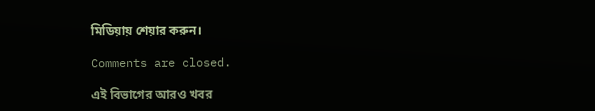মিডিয়ায় শেয়ার করুন।

Comments are closed.

এই বিভাগের আরও খবর